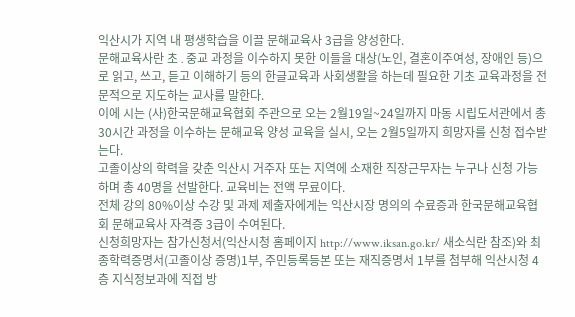익산시가 지역 내 평생학습을 이끌 문해교육사 3급을 양성한다.
문해교육사란 초․중교 과정을 이수하지 못한 이들을 대상(노인, 결혼이주여성, 장애인 등)으로 읽고, 쓰고, 듣고 이해하기 등의 한글교육과 사회생활을 하는데 필요한 기초 교육과정을 전문적으로 지도하는 교사를 말한다.
이에 시는 (사)한국문해교육협회 주관으로 오는 2월19일~24일까지 마동 시립도서관에서 총 30시간 과정을 이수하는 문해교육 양성 교육을 실시, 오는 2월5일까지 희망자를 신청 접수받는다.
고졸이상의 학력을 갖춘 익산시 거주자 또는 지역에 소재한 직장근무자는 누구나 신청 가능하며 총 40명을 선발한다. 교육비는 전액 무료이다.
전체 강의 80%이상 수강 및 과제 제출자에게는 익산시장 명의의 수료증과 한국문해교육협회 문해교육사 자격증 3급이 수여된다.
신청희망자는 참가신청서(익산시청 홈페이지 http://www.iksan.go.kr/ 새소식란 참조)와 최종학력증명서(고졸이상 증명)1부, 주민등록등본 또는 재직증명서 1부를 첨부해 익산시청 4층 지식정보과에 직접 방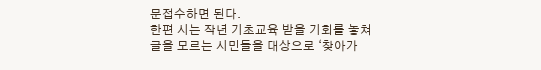문접수하면 된다.
한편 시는 작년 기초교육 받을 기회를 놓쳐 글을 모르는 시민들을 대상으로 ‘찾아가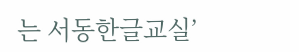는 서동한글교실’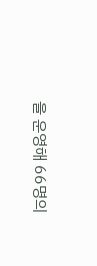을 운영해 66명의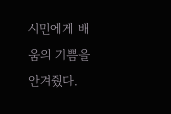시민에게 배움의 기쁨을 안겨줬다.